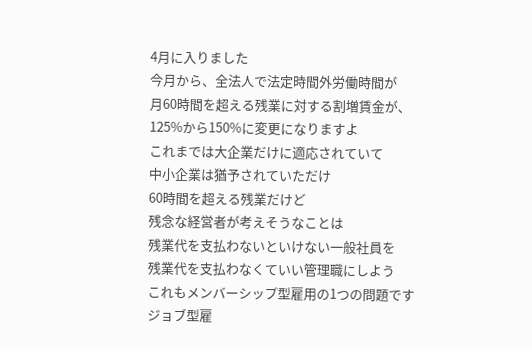4月に入りました
今月から、全法人で法定時間外労働時間が
月60時間を超える残業に対する割増賃金が、
125%から150%に変更になりますよ
これまでは大企業だけに適応されていて
中小企業は猶予されていただけ
60時間を超える残業だけど
残念な経営者が考えそうなことは
残業代を支払わないといけない一般社員を
残業代を支払わなくていい管理職にしよう
これもメンバーシップ型雇用の1つの問題です
ジョブ型雇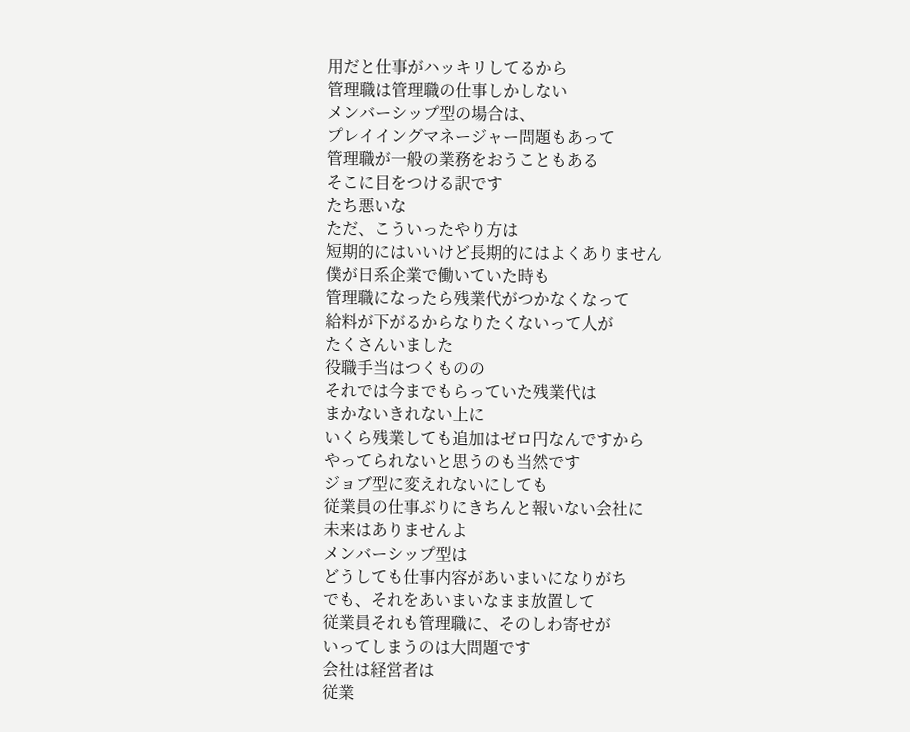用だと仕事がハッキリしてるから
管理職は管理職の仕事しかしない
メンバーシップ型の場合は、
プレイイングマネージャー問題もあって
管理職が一般の業務をおうこともある
そこに目をつける訳です
たち悪いな
ただ、こういったやり方は
短期的にはいいけど長期的にはよくありません
僕が日系企業で働いていた時も
管理職になったら残業代がつかなくなって
給料が下がるからなりたくないって人が
たくさんいました
役職手当はつくものの
それでは今までもらっていた残業代は
まかないきれない上に
いくら残業しても追加はゼロ円なんですから
やってられないと思うのも当然です
ジョブ型に変えれないにしても
従業員の仕事ぶりにきちんと報いない会社に
未来はありませんよ
メンバーシップ型は
どうしても仕事内容があいまいになりがち
でも、それをあいまいなまま放置して
従業員それも管理職に、そのしわ寄せが
いってしまうのは大問題です
会社は経営者は
従業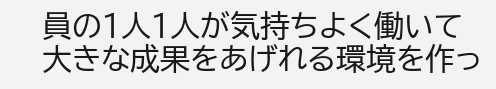員の1人1人が気持ちよく働いて
大きな成果をあげれる環境を作っ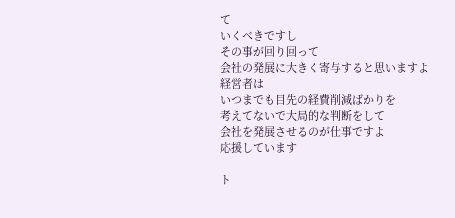て
いくべきですし
その事が回り回って
会社の発展に大きく寄与すると思いますよ
経営者は
いつまでも目先の経費削減ばかりを
考えてないで大局的な判断をして
会社を発展させるのが仕事ですよ
応援しています

ト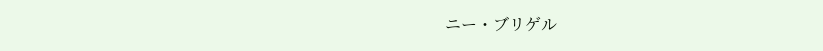ニー・ブリゲル